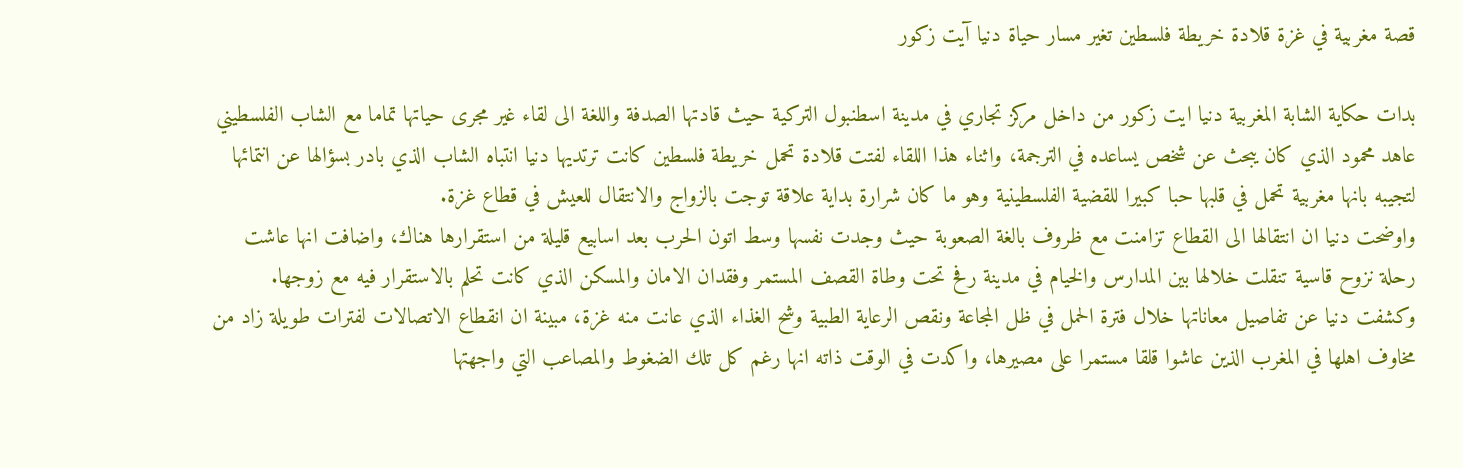قصة مغربية في غزة قلادة خريطة فلسطين تغير مسار حياة دنيا آيت زكور

بدات حكاية الشابة المغربية دنيا ايت زكور من داخل مركز تجاري في مدينة اسطنبول التركية حيث قادتها الصدفة واللغة الى لقاء غير مجرى حياتها تماما مع الشاب الفلسطيني عاهد محمود الذي كان يبحث عن شخص يساعده في الترجمة، واثناء هذا اللقاء لفتت قلادة تحمل خريطة فلسطين كانت ترتديها دنيا انتباه الشاب الذي بادر بسؤالها عن انتمائها لتجيبه بانها مغربية تحمل في قلبها حبا كبيرا للقضية الفلسطينية وهو ما كان شرارة بداية علاقة توجت بالزواج والانتقال للعيش في قطاع غزة.
واوضحت دنيا ان انتقالها الى القطاع تزامنت مع ظروف بالغة الصعوبة حيث وجدت نفسها وسط اتون الحرب بعد اسابيع قليلة من استقرارها هناك، واضافت انها عاشت رحلة نزوح قاسية تنقلت خلالها بين المدارس والخيام في مدينة رفح تحت وطاة القصف المستمر وفقدان الامان والمسكن الذي كانت تحلم بالاستقرار فيه مع زوجها.
وكشفت دنيا عن تفاصيل معاناتها خلال فترة الحمل في ظل المجاعة ونقص الرعاية الطبية وشح الغذاء الذي عانت منه غزة، مبينة ان انقطاع الاتصالات لفترات طويلة زاد من مخاوف اهلها في المغرب الذين عاشوا قلقا مستمرا على مصيرها، واكدت في الوقت ذاته انها رغم كل تلك الضغوط والمصاعب التي واجهتها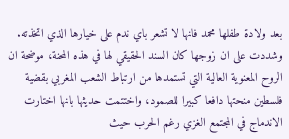بعد ولادة طفلها محمد فانها لا تشعر باي ندم على خيارها الذي اتخذته.
وشددت على ان زوجها كان السند الحقيقي لها في هذه المحنة، موضحة ان الروح المعنوية العالية التي تستمدها من ارتباط الشعب المغربي بقضية فلسطين منحتها دافعا كبيرا للصمود، واختتمت حديثها بانها اختارت الاندماج في المجتمع الغزي رغم الحرب حيث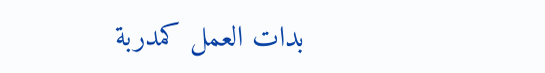بدات العمل كمدربة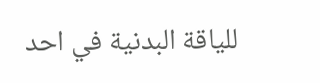للياقة البدنية في احد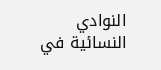النوادي النسائية في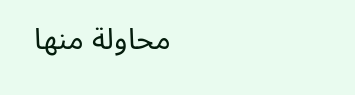محاولة منها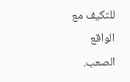للتكيف مع الواقع الصعب.